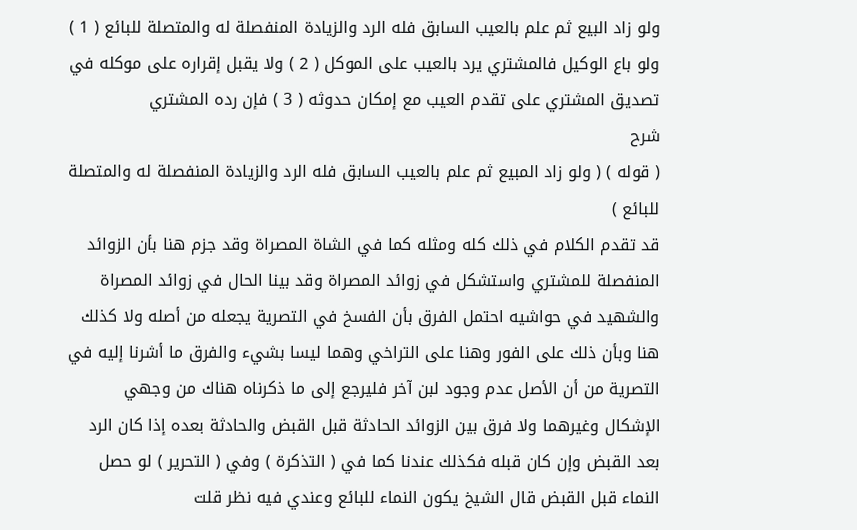ولو زاد البيع ثم علم بالعيب السابق فله الرد والزيادة المنفصلة له والمتصلة للبائع ( 1 ) ولو باع الوكيل فالمشتري يرد بالعيب على الموكل ( 2 ) ولا يقبل إقراره على موكله في تصديق المشتري على تقدم العيب مع إمكان حدوثه ( 3 ) فإن رده المشتري
شرح
( قوله ) ( ولو زاد المبيع ثم علم بالعيب السابق فله الرد والزيادة المنفصلة له والمتصلة للبائع )
قد تقدم الكلام في ذلك كله ومثله كما في الشاة المصراة وقد جزم هنا بأن الزوائد المنفصلة للمشتري واستشكل في زوائد المصراة وقد بينا الحال في زوائد المصراة والشهيد في حواشيه احتمل الفرق بأن الفسخ في التصرية يجعله من أصله ولا كذلك هنا وبأن ذلك على الفور وهنا على التراخي وهما ليسا بشيء والفرق ما أشرنا إليه في التصرية من أن الأصل عدم وجود لبن آخر فليرجع إلى ما ذكرناه هناك من وجهي الإشكال وغيرهما ولا فرق بين الزوائد الحادثة قبل القبض والحادثة بعده إذا كان الرد بعد القبض وإن كان قبله فكذلك عندنا كما في ( التذكرة ) وفي ( التحرير ) لو حصل النماء قبل القبض قال الشيخ يكون النماء للبائع وعندي فيه نظر قلت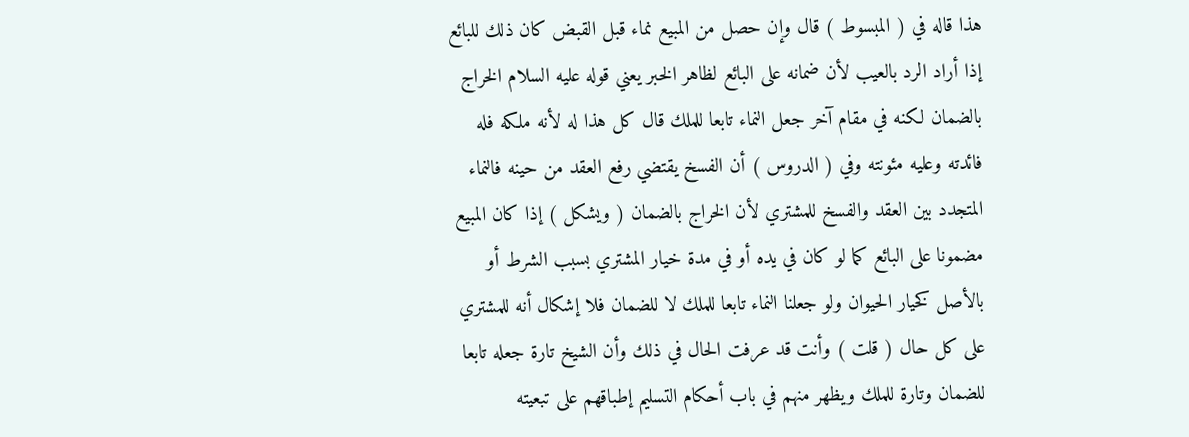هذا قاله في ( المبسوط ) قال وإن حصل من المبيع نماء قبل القبض كان ذلك للبائع إذا أراد الرد بالعيب لأن ضمانه على البائع لظاهر الخبر يعني قوله عليه السلام الخراج بالضمان لكنه في مقام آخر جعل النماء تابعا للملك قال كل هذا له لأنه ملكه فله فائدته وعليه مئونته وفي ( الدروس ) أن الفسخ يقتضي رفع العقد من حينه فالنماء المتجدد بين العقد والفسخ للمشتري لأن الخراج بالضمان ( ويشكل ) إذا كان المبيع مضمونا على البائع كما لو كان في يده أو في مدة خيار المشتري بسبب الشرط أو بالأصل كخيار الحيوان ولو جعلنا النماء تابعا للملك لا للضمان فلا إشكال أنه للمشتري على كل حال ( قلت ) وأنت قد عرفت الحال في ذلك وأن الشيخ تارة جعله تابعا للضمان وتارة للملك ويظهر منهم في باب أحكام التسليم إطباقهم على تبعيته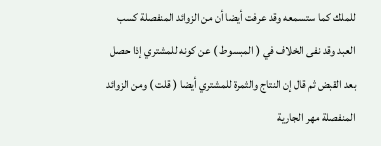للملك كما ستسمعه وقد عرفت أيضا أن من الزوائد المنفصلة كسب العبد وقد نفى الخلاف في ( المبسوط ) عن كونه للمشتري إذا حصل بعد القبض ثم قال إن النتاج والثمرة للمشتري أيضا ( قلت ) ومن الزوائد المنفصلة مهر الجارية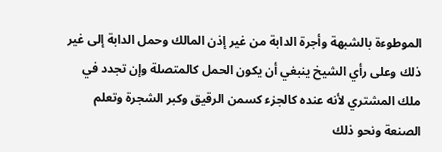الموطوءة بالشبهة وأجرة الدابة من غير إذن المالك وحمل الدابة إلى غير ذلك وعلى رأي الشيخ ينبغي أن يكون الحمل كالمتصلة وإن تجدد في ملك المشتري لأنه عنده كالجزء كسمن الرقيق وكبر الشجرة وتعلم الصنعة ونحو ذلك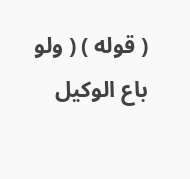( قوله ) ( ولو باع الوكيل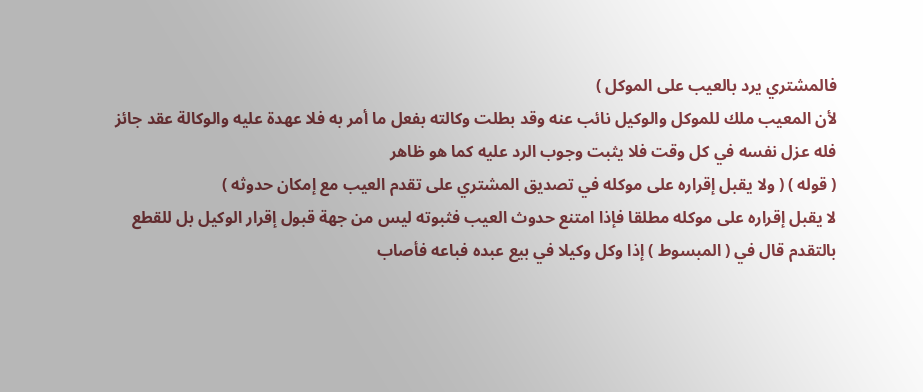فالمشتري يرد بالعيب على الموكل )
لأن المعيب ملك للموكل والوكيل نائب عنه وقد بطلت وكالته بفعل ما أمر به فلا عهدة عليه والوكالة عقد جائز فله عزل نفسه في كل وقت فلا يثبت وجوب الرد عليه كما هو ظاهر
( قوله ) ( ولا يقبل إقراره على موكله في تصديق المشتري على تقدم العيب مع إمكان حدوثه )
لا يقبل إقراره على موكله مطلقا فإذا امتنع حدوث العيب فثبوته ليس من جهة قبول إقرار الوكيل بل للقطع بالتقدم قال في ( المبسوط ) إذا وكل وكيلا في بيع عبده فباعه فأصاب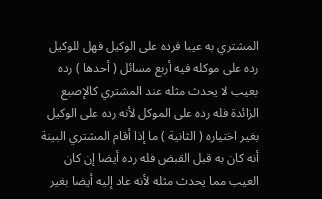المشتري به عيبا فرده على الوكيل فهل للوكيل رده على موكله فيه أربع مسائل ( أحدها ) رده بعيب لا يحدث مثله عند المشتري كالإصبع الزائدة فله رده على الموكل لأنه رده على الوكيل بغير اختياره ( الثانية ) ما إذا أقام المشتري البينة أنه كان به قبل القبض فله رده أيضا إن كان العيب مما يحدث مثله لأنه عاد إليه أيضا بغير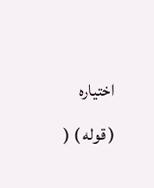اختياره
( قوله ) (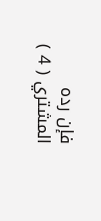فإن رده المشتري ( 4 )